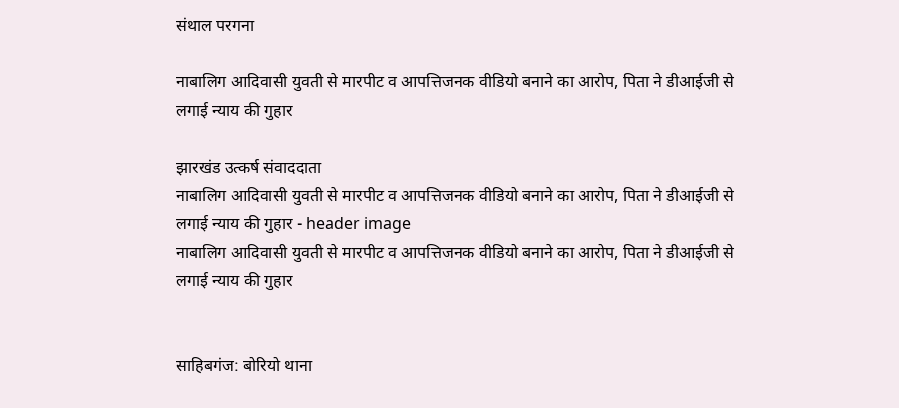संथाल परगना

नाबालिग आदिवासी युवती से मारपीट व आपत्तिजनक वीडियो बनाने का आरोप, पिता ने डीआईजी से लगाई न्याय की गुहार

झारखंड उत्कर्ष संवाददाता
नाबालिग आदिवासी युवती से मारपीट व आपत्तिजनक वीडियो बनाने का आरोप, पिता ने डीआईजी से लगाई न्याय की गुहार - header image
नाबालिग आदिवासी युवती से मारपीट व आपत्तिजनक वीडियो बनाने का आरोप, पिता ने डीआईजी से लगाई न्याय की गुहार


साहिबगंज: बोरियो थाना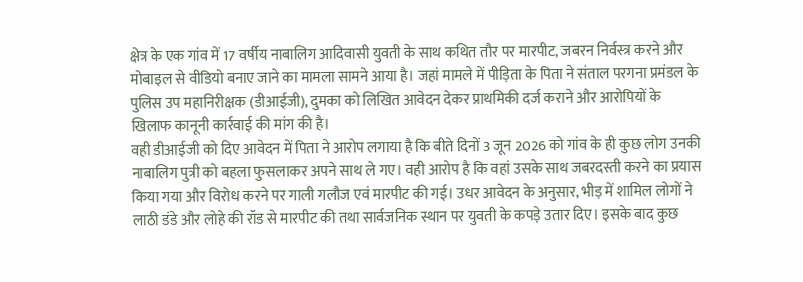क्षेत्र के एक गांव में 17 वर्षीय नाबालिग आदिवासी युवती के साथ कथित तौर पर मारपीट, जबरन निर्वस्त्र करने और मोबाइल से वीडियो बनाए जाने का मामला सामने आया है। जहां मामले में पीड़िता के पिता ने संताल परगना प्रमंडल के पुलिस उप महानिरीक्षक (डीआईजी), दुमका को लिखित आवेदन देकर प्राथमिकी दर्ज कराने और आरोपियों के खिलाफ कानूनी कार्रवाई की मांग की है।
वही डीआईजी को दिए आवेदन में पिता ने आरोप लगाया है कि बीते दिनों 3 जून 2026 को गांव के ही कुछ लोग उनकी नाबालिग पुत्री को बहला फुसलाकर अपने साथ ले गए। वही आरोप है कि वहां उसके साथ जबरदस्ती करने का प्रयास किया गया और विरोध करने पर गाली गलौज एवं मारपीट की गई। उधर आवेदन के अनुसार, भीड़ में शामिल लोगों ने लाठी डंडे और लोहे की रॉड से मारपीट की तथा सार्वजनिक स्थान पर युवती के कपड़े उतार दिए। इसके बाद कुछ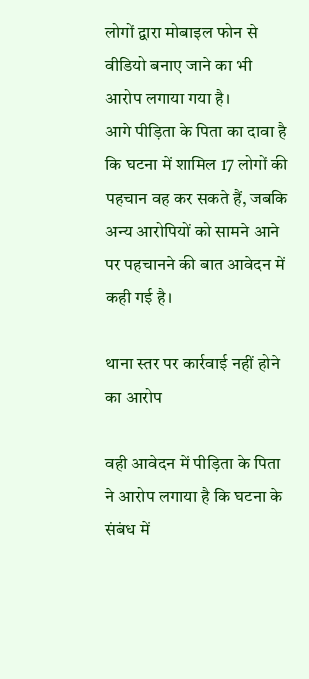लोगों द्वारा मोबाइल फोन से वीडियो बनाए जाने का भी आरोप लगाया गया है।
आगे पीड़िता के पिता का दावा है कि घटना में शामिल 17 लोगों की पहचान वह कर सकते हैं, जबकि अन्य आरोपियों को सामने आने पर पहचानने की बात आवेदन में कही गई है।

थाना स्तर पर कार्रवाई नहीं होने का आरोप

वही आवेदन में पीड़िता के पिता ने आरोप लगाया है कि घटना के संबंध में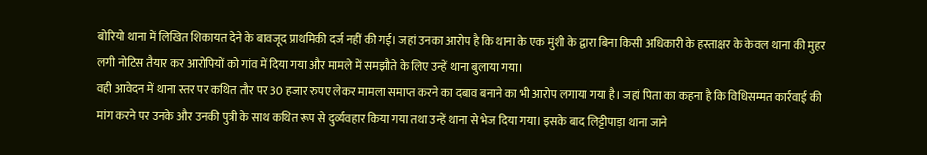बोरियो थाना में लिखित शिकायत देने के बावजूद प्राथमिकी दर्ज नहीं की गई। जहां उनका आरोप है कि थाना के एक मुंशी के द्वारा बिना किसी अधिकारी के हस्ताक्षर के केवल थाना की मुहर लगी नोटिस तैयार कर आरोपियों को गांव में दिया गया और मामले में समझौते के लिए उन्हें थाना बुलाया गया।
वही आवेदन में थाना स्तर पर कथित तौर पर 30 हजार रुपए लेकर मामला समाप्त करने का दबाव बनाने का भी आरोप लगाया गया है। जहां पिता का कहना है कि विधिसम्मत कार्रवाई की मांग करने पर उनके और उनकी पुत्री के साथ कथित रूप से दुर्व्यवहार किया गया तथा उन्हें थाना से भेज दिया गया। इसके बाद लिट्टीपाड़ा थाना जाने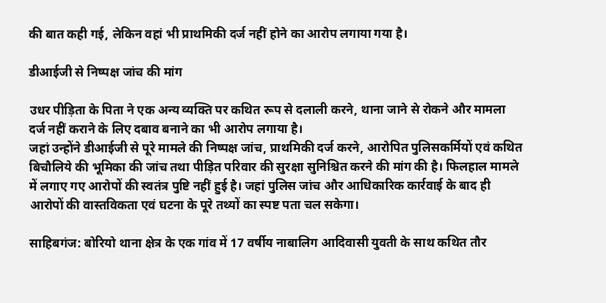की बात कही गई, लेकिन वहां भी प्राथमिकी दर्ज नहीं होने का आरोप लगाया गया है।

डीआईजी से निष्पक्ष जांच की मांग

उधर पीड़िता के पिता ने एक अन्य व्यक्ति पर कथित रूप से दलाली करने, थाना जाने से रोकने और मामला दर्ज नहीं कराने के लिए दबाव बनाने का भी आरोप लगाया है।
जहां उन्होंने डीआईजी से पूरे मामले की निष्पक्ष जांच, प्राथमिकी दर्ज करने, आरोपित पुलिसकर्मियों एवं कथित बिचौलिये की भूमिका की जांच तथा पीड़ित परिवार की सुरक्षा सुनिश्चित करने की मांग की है। फिलहाल मामले में लगाए गए आरोपों की स्वतंत्र पुष्टि नहीं हुई है। जहां पुलिस जांच और आधिकारिक कार्रवाई के बाद ही आरोपों की वास्तविकता एवं घटना के पूरे तथ्यों का स्पष्ट पता चल सकेगा।

साहिबगंज: बोरियो थाना क्षेत्र के एक गांव में 17 वर्षीय नाबालिग आदिवासी युवती के साथ कथित तौर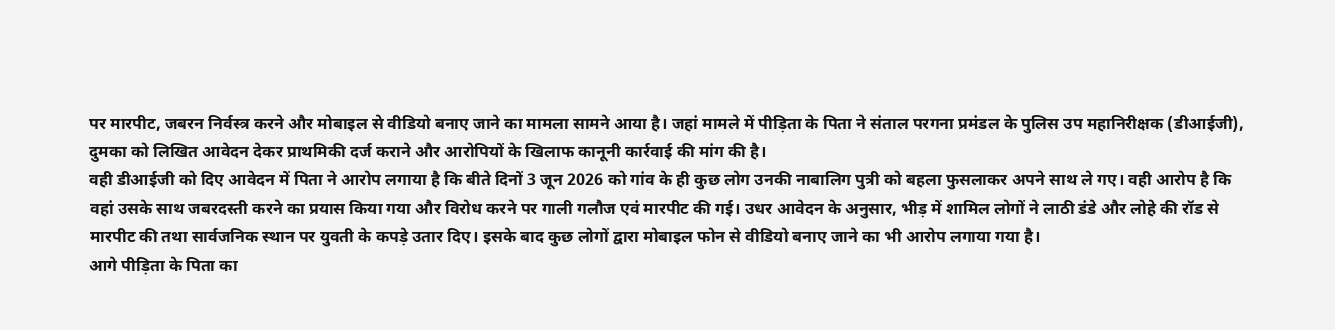पर मारपीट, जबरन निर्वस्त्र करने और मोबाइल से वीडियो बनाए जाने का मामला सामने आया है। जहां मामले में पीड़िता के पिता ने संताल परगना प्रमंडल के पुलिस उप महानिरीक्षक (डीआईजी), दुमका को लिखित आवेदन देकर प्राथमिकी दर्ज कराने और आरोपियों के खिलाफ कानूनी कार्रवाई की मांग की है।
वही डीआईजी को दिए आवेदन में पिता ने आरोप लगाया है कि बीते दिनों 3 जून 2026 को गांव के ही कुछ लोग उनकी नाबालिग पुत्री को बहला फुसलाकर अपने साथ ले गए। वही आरोप है कि वहां उसके साथ जबरदस्ती करने का प्रयास किया गया और विरोध करने पर गाली गलौज एवं मारपीट की गई। उधर आवेदन के अनुसार, भीड़ में शामिल लोगों ने लाठी डंडे और लोहे की रॉड से मारपीट की तथा सार्वजनिक स्थान पर युवती के कपड़े उतार दिए। इसके बाद कुछ लोगों द्वारा मोबाइल फोन से वीडियो बनाए जाने का भी आरोप लगाया गया है।
आगे पीड़िता के पिता का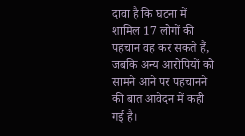दावा है कि घटना में शामिल 17 लोगों की पहचान वह कर सकते हैं, जबकि अन्य आरोपियों को सामने आने पर पहचानने की बात आवेदन में कही गई है।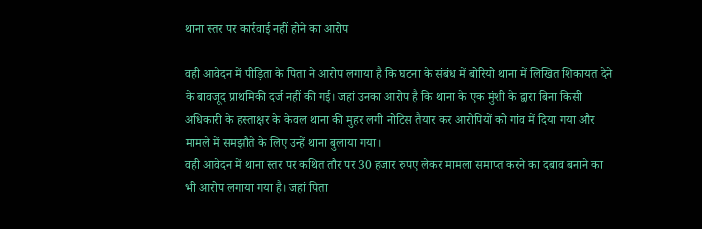थाना स्तर पर कार्रवाई नहीं होने का आरोप

वही आवेदन में पीड़िता के पिता ने आरोप लगाया है कि घटना के संबंध में बोरियो थाना में लिखित शिकायत देने के बावजूद प्राथमिकी दर्ज नहीं की गई। जहां उनका आरोप है कि थाना के एक मुंशी के द्वारा बिना किसी अधिकारी के हस्ताक्षर के केवल थाना की मुहर लगी नोटिस तैयार कर आरोपियों को गांव में दिया गया और मामले में समझौते के लिए उन्हें थाना बुलाया गया।
वही आवेदन में थाना स्तर पर कथित तौर पर 30 हजार रुपए लेकर मामला समाप्त करने का दबाव बनाने का भी आरोप लगाया गया है। जहां पिता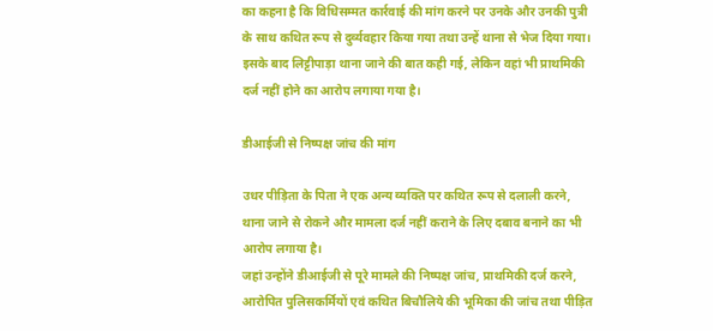का कहना है कि विधिसम्मत कार्रवाई की मांग करने पर उनके और उनकी पुत्री के साथ कथित रूप से दुर्व्यवहार किया गया तथा उन्हें थाना से भेज दिया गया। इसके बाद लिट्टीपाड़ा थाना जाने की बात कही गई, लेकिन वहां भी प्राथमिकी दर्ज नहीं होने का आरोप लगाया गया है।

डीआईजी से निष्पक्ष जांच की मांग

उधर पीड़िता के पिता ने एक अन्य व्यक्ति पर कथित रूप से दलाली करने, थाना जाने से रोकने और मामला दर्ज नहीं कराने के लिए दबाव बनाने का भी आरोप लगाया है।
जहां उन्होंने डीआईजी से पूरे मामले की निष्पक्ष जांच, प्राथमिकी दर्ज करने, आरोपित पुलिसकर्मियों एवं कथित बिचौलिये की भूमिका की जांच तथा पीड़ित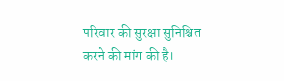परिवार की सुरक्षा सुनिश्चित करने की मांग की है।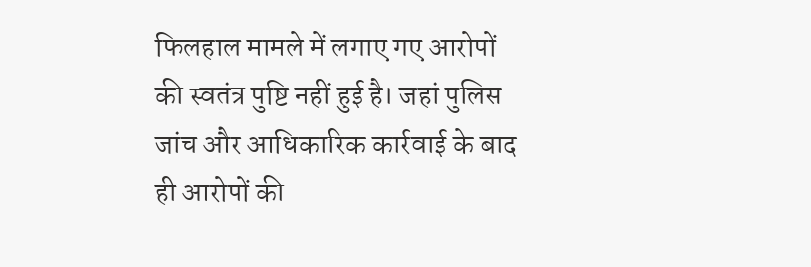फिलहाल मामले में लगाए गए आरोपों की स्वतंत्र पुष्टि नहीं हुई है। जहां पुलिस जांच और आधिकारिक कार्रवाई के बाद ही आरोपों की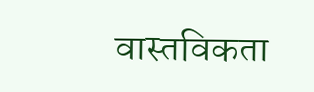वास्तविकता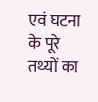एवं घटना के पूरे तथ्यों का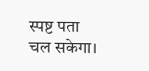स्पष्ट पता चल सकेगा।